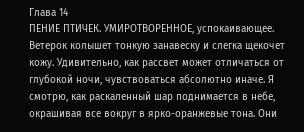Глава 14
ПЕНИЕ ПТИЧЕК. УМИРОТВОРЕННОЕ, успокаивающее. Ветерок колышет тонкую занавеску и слегка щекочет кожу. Удивительно, как рассвет может отличаться от глубокой ночи, чувствоваться абсолютно иначе. Я смотрю, как раскаленный шар поднимается в небе, окрашивая все вокруг в ярко-оранжевые тона. Они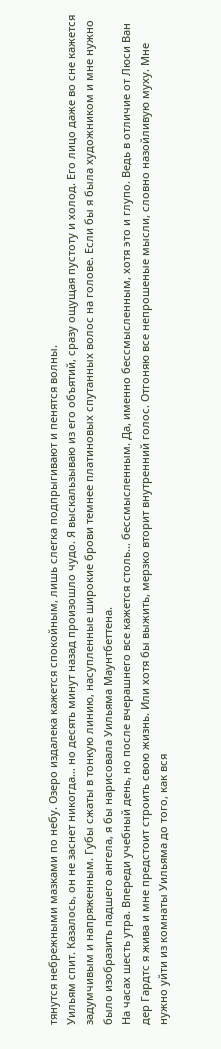тянутся небрежными мазками по небу. Озеро издалека кажется спокойным, лишь слегка подпрыгивают и пенятся волны.
Уильям спит. Казалось, он не заснет никогда… но десять минут назад произошло чудо. Я выскальзываю из его объятий, сразу ощущая пустоту и холод. Его лицо даже во сне кажется задумчивым и напряженным. Губы сжаты в тонкую линию, насупленные широкие брови темнее платиновых спутанных волос на голове. Если бы я была художником и мне нужно было изобразить падшего ангела, я бы нарисовала Уильяма Маунтбеттена.
На часах шесть утра. Впереди учебный день, но после вчерашнего все кажется столь… бессмысленным. Да, именно бессмысленным, хотя это и глупо. Ведь в отличие от Люси Ван дер Гардтс я жива и мне предстоит строить свою жизнь. Или хотя бы выжить, мерзко вторит внутренний голос. Отгоняю все непрошеные мысли, словно назойливую муху. Мне нужно уйти из комнаты Уильяма до того, как вся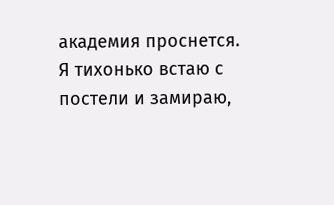академия проснется. Я тихонько встаю с постели и замираю,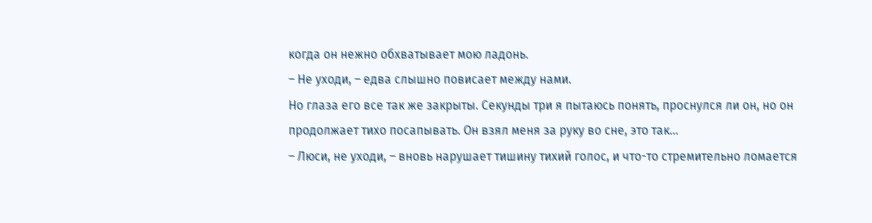когда он нежно обхватывает мою ладонь.
– Не уходи, – едва слышно повисает между нами.
Но глаза его все так же закрыты. Секунды три я пытаюсь понять, проснулся ли он, но он продолжает тихо посапывать. Он взял меня за руку во сне, это так…
– Люси, не уходи, – вновь нарушает тишину тихий голос, и что-то стремительно ломается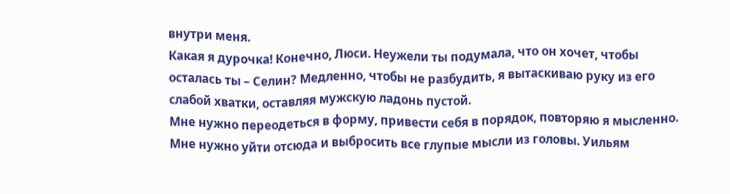внутри меня.
Какая я дурочка! Конечно, Люси. Неужели ты подумала, что он хочет, чтобы осталась ты – Селин? Медленно, чтобы не разбудить, я вытаскиваю руку из его слабой хватки, оставляя мужскую ладонь пустой.
Мне нужно переодеться в форму, привести себя в порядок, повторяю я мысленно. Мне нужно уйти отсюда и выбросить все глупые мысли из головы. Уильям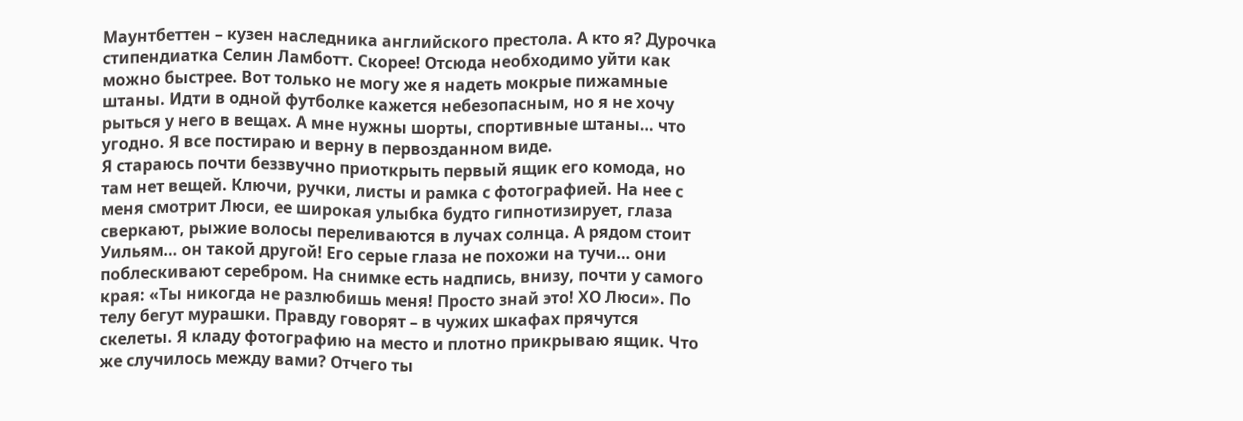Маунтбеттен – кузен наследника английского престола. А кто я? Дурочка стипендиатка Селин Ламботт. Скорее! Отсюда необходимо уйти как можно быстрее. Вот только не могу же я надеть мокрые пижамные штаны. Идти в одной футболке кажется небезопасным, но я не хочу рыться у него в вещах. А мне нужны шорты, спортивные штаны… что угодно. Я все постираю и верну в первозданном виде.
Я стараюсь почти беззвучно приоткрыть первый ящик его комода, но там нет вещей. Ключи, ручки, листы и рамка с фотографией. На нее с меня смотрит Люси, ее широкая улыбка будто гипнотизирует, глаза сверкают, рыжие волосы переливаются в лучах солнца. А рядом стоит Уильям… он такой другой! Его серые глаза не похожи на тучи… они поблескивают серебром. На снимке есть надпись, внизу, почти у самого края: «Ты никогда не разлюбишь меня! Просто знай это! ХО Люси». По телу бегут мурашки. Правду говорят – в чужих шкафах прячутся скелеты. Я кладу фотографию на место и плотно прикрываю ящик. Что же случилось между вами? Отчего ты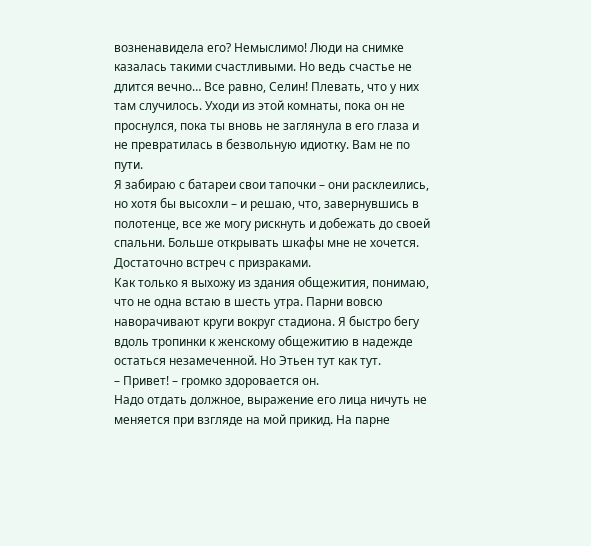возненавидела его? Немыслимо! Люди на снимке казалась такими счастливыми. Но ведь счастье не длится вечно… Все равно, Селин! Плевать, что у них там случилось. Уходи из этой комнаты, пока он не проснулся, пока ты вновь не заглянула в его глаза и не превратилась в безвольную идиотку. Вам не по пути.
Я забираю с батареи свои тапочки – они расклеились, но хотя бы высохли – и решаю, что, завернувшись в полотенце, все же могу рискнуть и добежать до своей спальни. Больше открывать шкафы мне не хочется. Достаточно встреч с призраками.
Как только я выхожу из здания общежития, понимаю, что не одна встаю в шесть утра. Парни вовсю наворачивают круги вокруг стадиона. Я быстро бегу вдоль тропинки к женскому общежитию в надежде остаться незамеченной. Но Этьен тут как тут.
– Привет! – громко здоровается он.
Надо отдать должное, выражение его лица ничуть не меняется при взгляде на мой прикид. На парне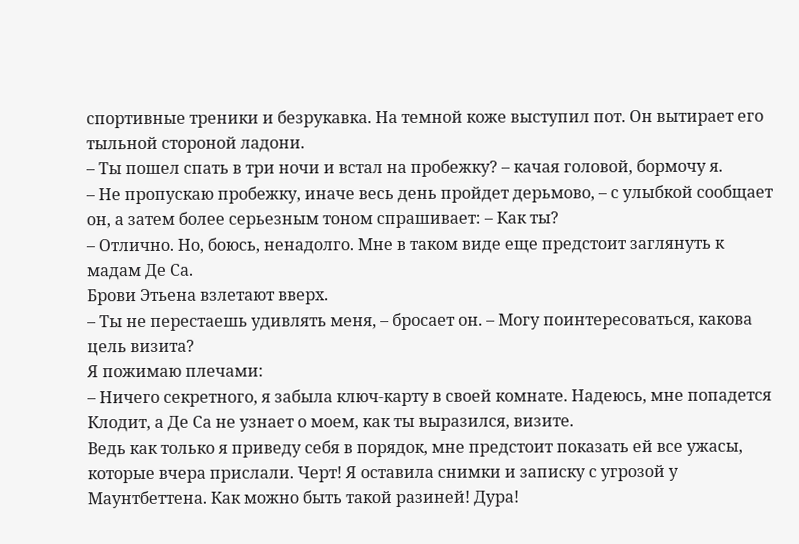спортивные треники и безрукавка. На темной коже выступил пот. Он вытирает его тыльной стороной ладони.
– Ты пошел спать в три ночи и встал на пробежку? – качая головой, бормочу я.
– Не пропускаю пробежку, иначе весь день пройдет дерьмово, – с улыбкой сообщает он, а затем более серьезным тоном спрашивает: – Как ты?
– Отлично. Но, боюсь, ненадолго. Мне в таком виде еще предстоит заглянуть к мадам Де Са.
Брови Этьена взлетают вверх.
– Ты не перестаешь удивлять меня, – бросает он. – Могу поинтересоваться, какова цель визита?
Я пожимаю плечами:
– Ничего секретного, я забыла ключ-карту в своей комнате. Надеюсь, мне попадется Клодит, а Де Са не узнает о моем, как ты выразился, визите.
Ведь как только я приведу себя в порядок, мне предстоит показать ей все ужасы, которые вчера прислали. Черт! Я оставила снимки и записку с угрозой у Маунтбеттена. Как можно быть такой разиней! Дура!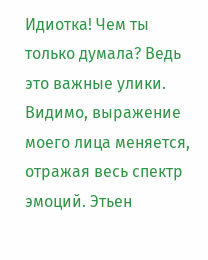Идиотка! Чем ты только думала? Ведь это важные улики.
Видимо, выражение моего лица меняется, отражая весь спектр эмоций. Этьен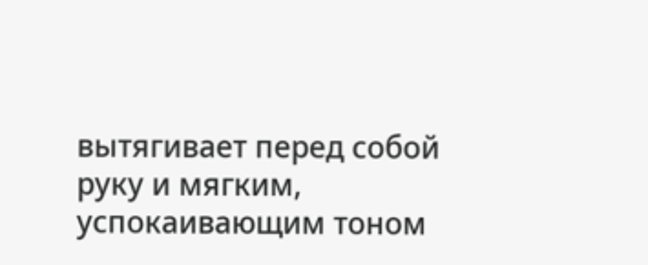вытягивает перед собой руку и мягким, успокаивающим тоном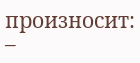произносит:
–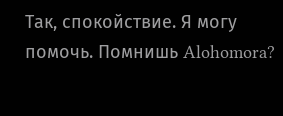Так, спокойствие. Я могу помочь. Помнишь Alohomora?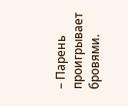– Парень проигрывает бровями.